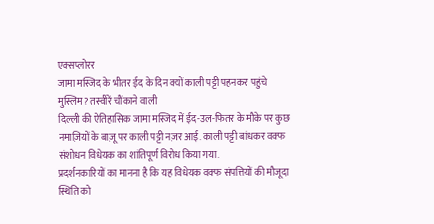एक्सप्लोरर
जामा मस्जिद के भीतर ईद के दिन क्यों काली पट्टी पहनकर पहुंचे मुस्लिम? तस्वीरें चौंकाने वाली
दिल्ली की ऐतिहासिक जामा मस्जिद में ईद-उल-फितर के मौके पर कुछ नमाज़ियों के बाज़ू पर काली पट्टी नज़र आई. काली पट्टी बांधकर वक्फ संशोधन विधेयक का शांतिपूर्ण विरोध किया गया.
प्रदर्शनकारियों का मानना है कि यह विधेयक वक्फ संपत्तियों की मौजूदा स्थिति को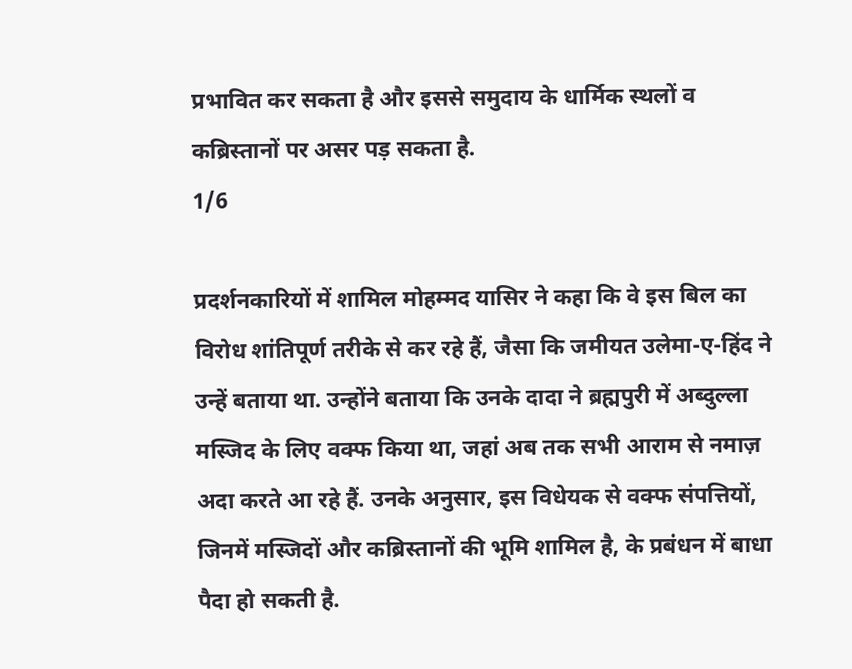प्रभावित कर सकता है और इससे समुदाय के धार्मिक स्थलों व कब्रिस्तानों पर असर पड़ सकता है.
1/6

प्रदर्शनकारियों में शामिल मोहम्मद यासिर ने कहा कि वे इस बिल का विरोध शांतिपूर्ण तरीके से कर रहे हैं, जैसा कि जमीयत उलेमा-ए-हिंद ने उन्हें बताया था. उन्होंने बताया कि उनके दादा ने ब्रह्मपुरी में अब्दुल्ला मस्जिद के लिए वक्फ किया था, जहां अब तक सभी आराम से नमाज़ अदा करते आ रहे हैं. उनके अनुसार, इस विधेयक से वक्फ संपत्तियों, जिनमें मस्जिदों और कब्रिस्तानों की भूमि शामिल है, के प्रबंधन में बाधा पैदा हो सकती है.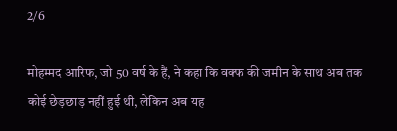2/6

मोहम्मद आरिफ, जो 50 वर्ष के हैं, ने कहा कि वक्फ की जमीन के साथ अब तक कोई छेड़छाड़ नहीं हुई थी, लेकिन अब यह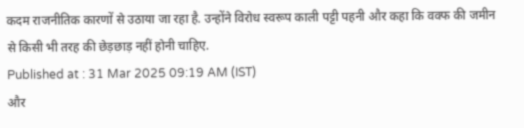कदम राजनीतिक कारणों से उठाया जा रहा है. उन्होंने विरोध स्वरूप काली पट्टी पहनी और कहा कि वक्फ की जमीन से किसी भी तरह की छेड़छाड़ नहीं होनी चाहिए.
Published at : 31 Mar 2025 09:19 AM (IST)
और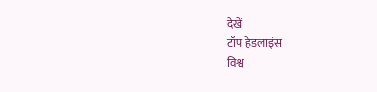देखें
टॉप हेडलाइंस
विश्व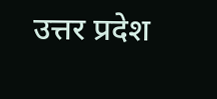उत्तर प्रदेश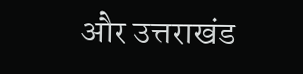और उत्तराखंड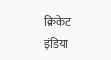क्रिकेट
इंडिया